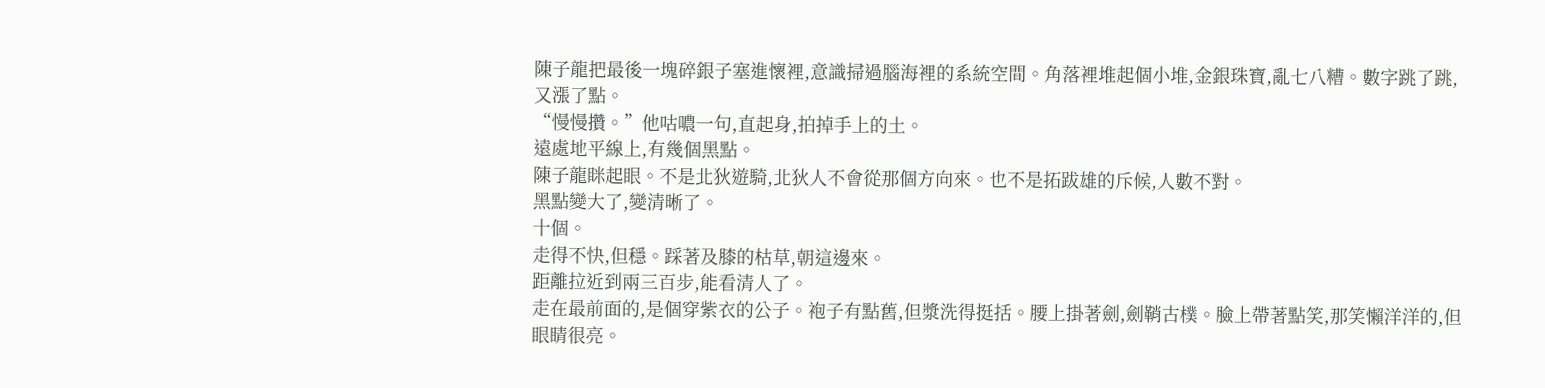陳子龍把最後一塊碎銀子塞進懷裡,意識掃過腦海裡的系統空間。角落裡堆起個小堆,金銀珠寶,亂七八糟。數字跳了跳,又漲了點。
“慢慢攢。”他咕噥一句,直起身,拍掉手上的土。
遠處地平線上,有幾個黑點。
陳子龍眯起眼。不是北狄遊騎,北狄人不會從那個方向來。也不是拓跋雄的斥候,人數不對。
黑點變大了,變清晰了。
十個。
走得不快,但穩。踩著及膝的枯草,朝這邊來。
距離拉近到兩三百步,能看清人了。
走在最前面的,是個穿紫衣的公子。袍子有點舊,但漿洗得挺括。腰上掛著劍,劍鞘古樸。臉上帶著點笑,那笑懶洋洋的,但眼睛很亮。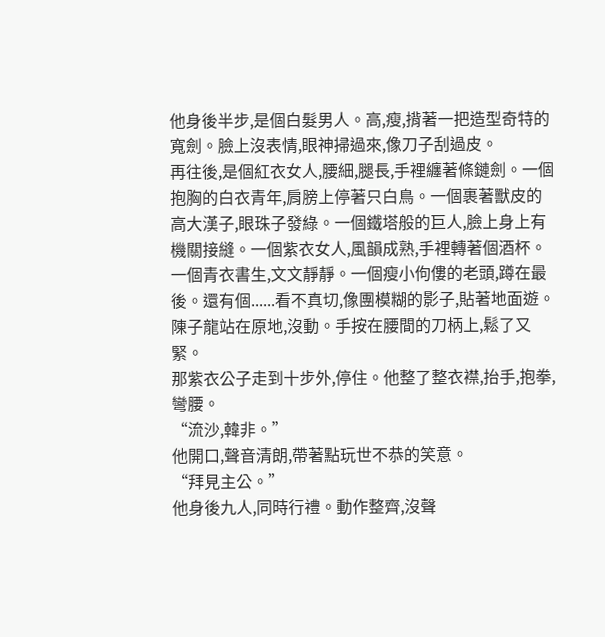他身後半步,是個白髮男人。高,瘦,揹著一把造型奇特的寬劍。臉上沒表情,眼神掃過來,像刀子刮過皮。
再往後,是個紅衣女人,腰細,腿長,手裡纏著條鏈劍。一個抱胸的白衣青年,肩膀上停著只白鳥。一個裹著獸皮的高大漢子,眼珠子發綠。一個鐵塔般的巨人,臉上身上有機關接縫。一個紫衣女人,風韻成熟,手裡轉著個酒杯。一個青衣書生,文文靜靜。一個瘦小佝僂的老頭,蹲在最後。還有個......看不真切,像團模糊的影子,貼著地面遊。
陳子龍站在原地,沒動。手按在腰間的刀柄上,鬆了又緊。
那紫衣公子走到十步外,停住。他整了整衣襟,抬手,抱拳,彎腰。
“流沙,韓非。”
他開口,聲音清朗,帶著點玩世不恭的笑意。
“拜見主公。”
他身後九人,同時行禮。動作整齊,沒聲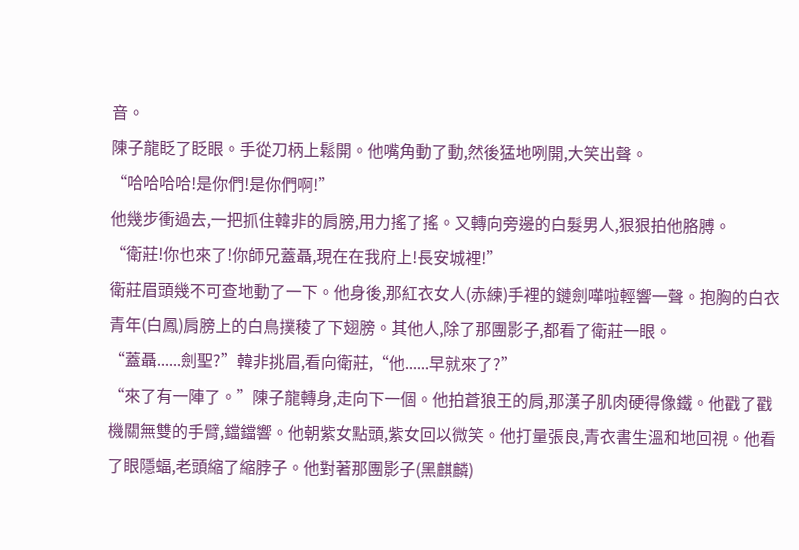音。
陳子龍眨了眨眼。手從刀柄上鬆開。他嘴角動了動,然後猛地咧開,大笑出聲。
“哈哈哈哈!是你們!是你們啊!”
他幾步衝過去,一把抓住韓非的肩膀,用力搖了搖。又轉向旁邊的白髮男人,狠狠拍他胳膊。
“衛莊!你也來了!你師兄蓋聶,現在在我府上!長安城裡!”
衛莊眉頭幾不可查地動了一下。他身後,那紅衣女人(赤練)手裡的鏈劍嘩啦輕響一聲。抱胸的白衣青年(白鳳)肩膀上的白鳥撲稜了下翅膀。其他人,除了那團影子,都看了衛莊一眼。
“蓋聶......劍聖?”韓非挑眉,看向衛莊,“他......早就來了?”
“來了有一陣了。”陳子龍轉身,走向下一個。他拍蒼狼王的肩,那漢子肌肉硬得像鐵。他戳了戳機關無雙的手臂,鐺鐺響。他朝紫女點頭,紫女回以微笑。他打量張良,青衣書生溫和地回視。他看了眼隱蝠,老頭縮了縮脖子。他對著那團影子(黑麒麟)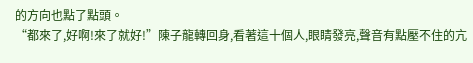的方向也點了點頭。
“都來了,好啊!來了就好!”陳子龍轉回身,看著這十個人,眼睛發亮,聲音有點壓不住的亢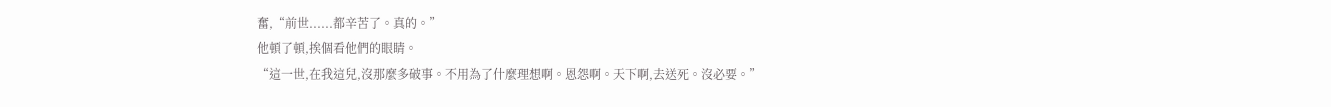奮,“前世......都辛苦了。真的。”
他頓了頓,挨個看他們的眼睛。
“這一世,在我這兒,沒那麼多破事。不用為了什麼理想啊。恩怨啊。天下啊,去送死。沒必要。”